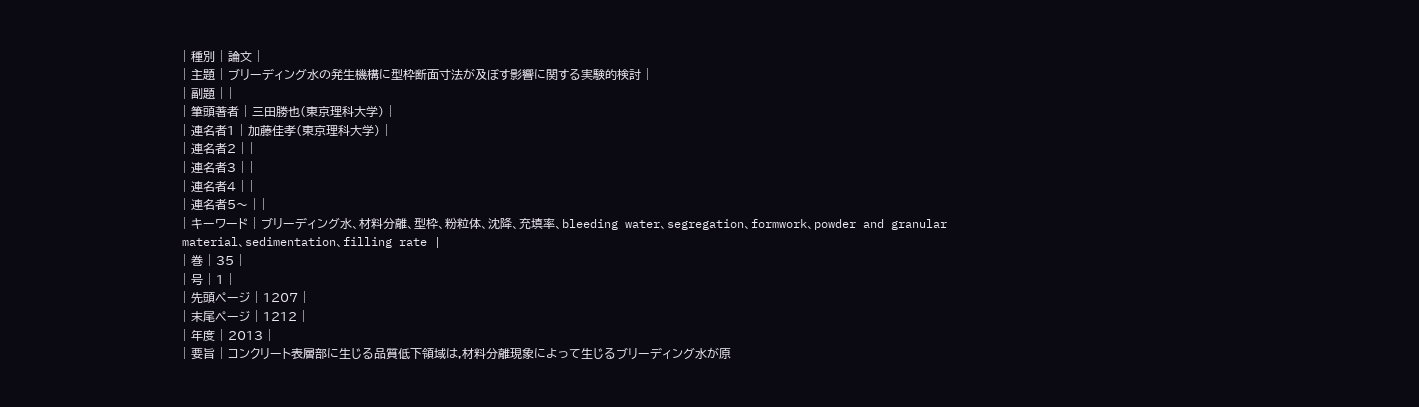| 種別 | 論文 |
| 主題 | ブリーディング水の発生機構に型枠断面寸法が及ぼす影響に関する実験的検討 |
| 副題 | |
| 筆頭著者 | 三田勝也(東京理科大学) |
| 連名者1 | 加藤佳孝(東京理科大学) |
| 連名者2 | |
| 連名者3 | |
| 連名者4 | |
| 連名者5〜 | |
| キーワード | ブリーディング水、材料分離、型枠、粉粒体、沈降、充填率、bleeding water、segregation、formwork、powder and granular material、sedimentation、filling rate |
| 巻 | 35 |
| 号 | 1 |
| 先頭ページ | 1207 |
| 末尾ページ | 1212 |
| 年度 | 2013 |
| 要旨 | コンクリート表層部に生じる品質低下領域は,材料分離現象によって生じるブリーディング水が原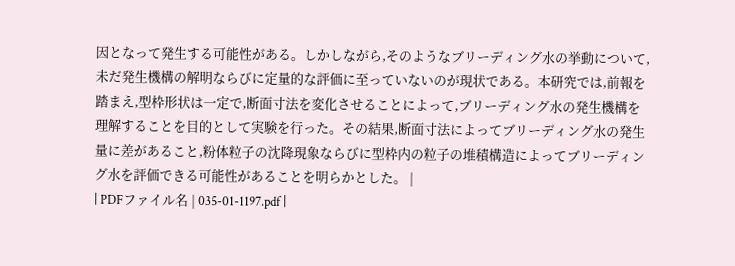因となって発生する可能性がある。しかしながら,そのようなブリーディング水の挙動について,未だ発生機構の解明ならびに定量的な評価に至っていないのが現状である。本研究では,前報を踏まえ,型枠形状は一定で,断面寸法を変化させることによって,ブリーディング水の発生機構を理解することを目的として実験を行った。その結果,断面寸法によってブリーディング水の発生量に差があること,粉体粒子の沈降現象ならびに型枠内の粒子の堆積構造によってブリーディング水を評価できる可能性があることを明らかとした。 |
| PDFファイル名 | 035-01-1197.pdf |